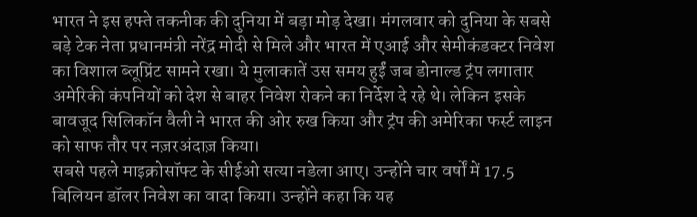भारत ने इस हफ्ते तकनीक की दुनिया में बड़ा मोड़ देखा। मंगलवार को दुनिया के सबसे बड़े टेक नेता प्रधानमंत्री नरेंद्र मोदी से मिले और भारत में एआई और सेमीकंडक्टर निवेश का विशाल ब्लूप्रिंट सामने रखा। ये मुलाकातें उस समय हुईं जब डोनाल्ड ट्रंप लगातार अमेरिकी कंपनियों को देश से बाहर निवेश रोकने का निर्देश दे रहे थे। लेकिन इसके बावजूद सिलिकॉन वैली ने भारत की ओर रुख किया और ट्रंप की अमेरिका फर्स्ट लाइन को साफ तौर पर नज़रअंदाज़ किया।
सबसे पहले माइक्रोसॉफ्ट के सीईओ सत्या नडेला आए। उन्होंने चार वर्षों में 17.5 बिलियन डॉलर निवेश का वादा किया। उन्होंने कहा कि यह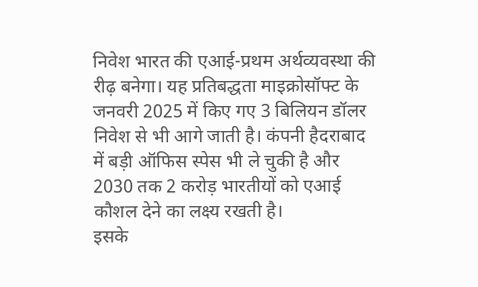निवेश भारत की एआई-प्रथम अर्थव्यवस्था की रीढ़ बनेगा। यह प्रतिबद्धता माइक्रोसॉफ्ट के जनवरी 2025 में किए गए 3 बिलियन डॉलर निवेश से भी आगे जाती है। कंपनी हैदराबाद में बड़ी ऑफिस स्पेस भी ले चुकी है और 2030 तक 2 करोड़ भारतीयों को एआई कौशल देने का लक्ष्य रखती है।
इसके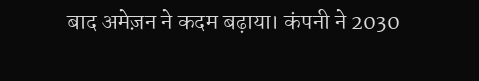बाद अमेज़न ने कदम बढ़ाया। कंपनी ने 2030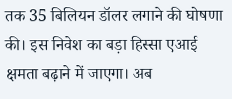तक 35 बिलियन डॉलर लगाने की घोषणा की। इस निवेश का बड़ा हिस्सा एआई क्षमता बढ़ाने में जाएगा। अब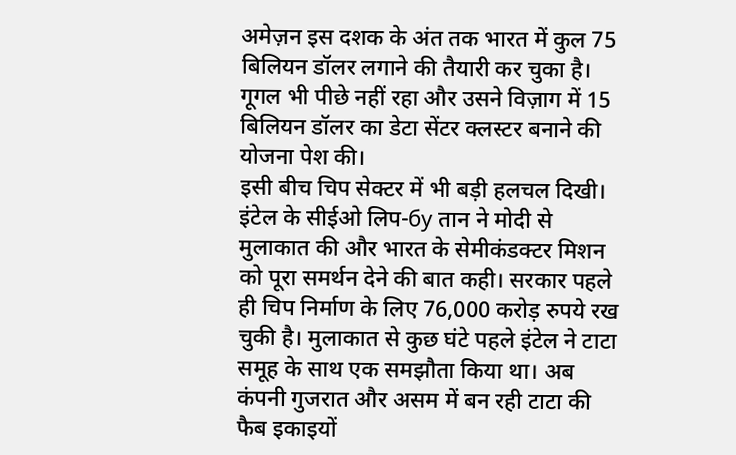अमेज़न इस दशक के अंत तक भारत में कुल 75 बिलियन डॉलर लगाने की तैयारी कर चुका है। गूगल भी पीछे नहीं रहा और उसने विज़ाग में 15 बिलियन डॉलर का डेटा सेंटर क्लस्टर बनाने की योजना पेश की।
इसी बीच चिप सेक्टर में भी बड़ी हलचल दिखी। इंटेल के सीईओ लिप-бу तान ने मोदी से मुलाकात की और भारत के सेमीकंडक्टर मिशन को पूरा समर्थन देने की बात कही। सरकार पहले ही चिप निर्माण के लिए 76,000 करोड़ रुपये रख चुकी है। मुलाकात से कुछ घंटे पहले इंटेल ने टाटा समूह के साथ एक समझौता किया था। अब कंपनी गुजरात और असम में बन रही टाटा की फैब इकाइयों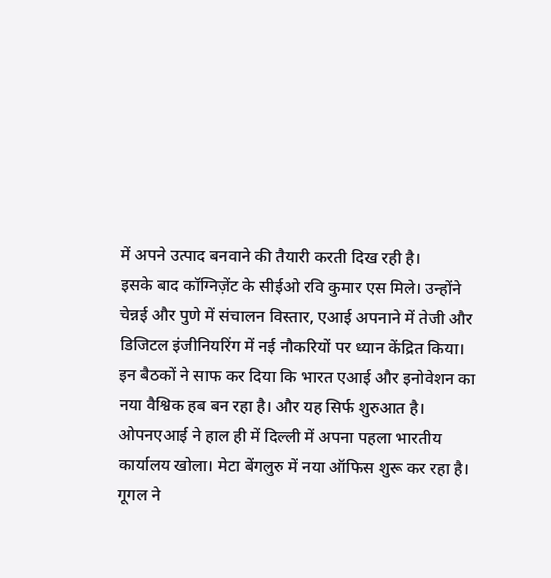में अपने उत्पाद बनवाने की तैयारी करती दिख रही है।
इसके बाद कॉग्निज़ेंट के सीईओ रवि कुमार एस मिले। उन्होंने चेन्नई और पुणे में संचालन विस्तार, एआई अपनाने में तेजी और डिजिटल इंजीनियरिंग में नई नौकरियों पर ध्यान केंद्रित किया।
इन बैठकों ने साफ कर दिया कि भारत एआई और इनोवेशन का नया वैश्विक हब बन रहा है। और यह सिर्फ शुरुआत है। ओपनएआई ने हाल ही में दिल्ली में अपना पहला भारतीय कार्यालय खोला। मेटा बेंगलुरु में नया ऑफिस शुरू कर रहा है। गूगल ने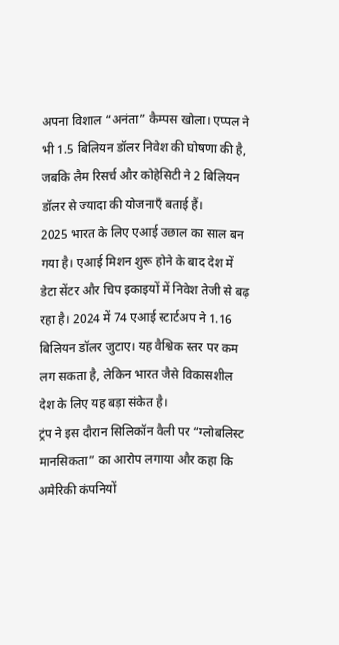अपना विशाल “अनंता” कैम्पस खोला। एप्पल ने भी 1.5 बिलियन डॉलर निवेश की घोषणा की है, जबकि लैम रिसर्च और कोहेसिटी ने 2 बिलियन डॉलर से ज्यादा की योजनाएँ बताई हैं।
2025 भारत के लिए एआई उछाल का साल बन गया है। एआई मिशन शुरू होने के बाद देश में डेटा सेंटर और चिप इकाइयों में निवेश तेजी से बढ़ रहा है। 2024 में 74 एआई स्टार्टअप ने 1.16 बिलियन डॉलर जुटाए। यह वैश्विक स्तर पर कम लग सकता है, लेकिन भारत जैसे विकासशील देश के लिए यह बड़ा संकेत है।
ट्रंप ने इस दौरान सिलिकॉन वैली पर “ग्लोबलिस्ट मानसिकता” का आरोप लगाया और कहा कि अमेरिकी कंपनियों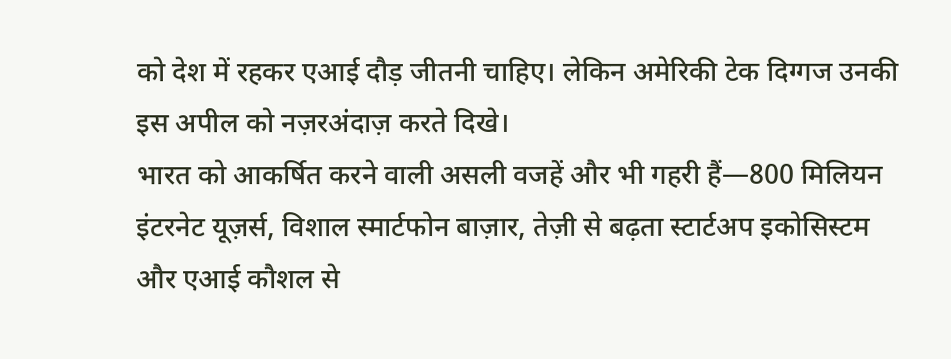को देश में रहकर एआई दौड़ जीतनी चाहिए। लेकिन अमेरिकी टेक दिग्गज उनकी इस अपील को नज़रअंदाज़ करते दिखे।
भारत को आकर्षित करने वाली असली वजहें और भी गहरी हैं—800 मिलियन इंटरनेट यूज़र्स, विशाल स्मार्टफोन बाज़ार, तेज़ी से बढ़ता स्टार्टअप इकोसिस्टम और एआई कौशल से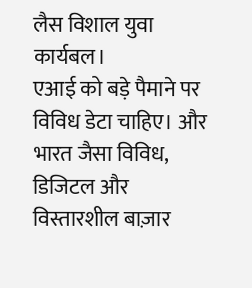लैस विशाल युवा कार्यबल।
एआई को बड़े पैमाने पर विविध डेटा चाहिए। और भारत जैसा विविध, डिजिटल और विस्तारशील बाज़ार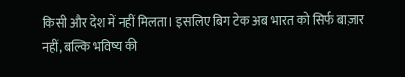किसी और देश में नहीं मिलता। इसलिए बिग टेक अब भारत को सिर्फ बाज़ार नहीं, बल्कि भविष्य की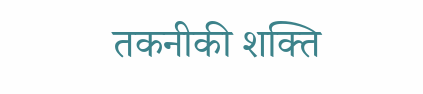तकनीकी शक्ति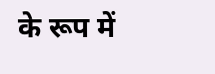के रूप में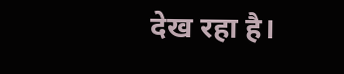देख रहा है।